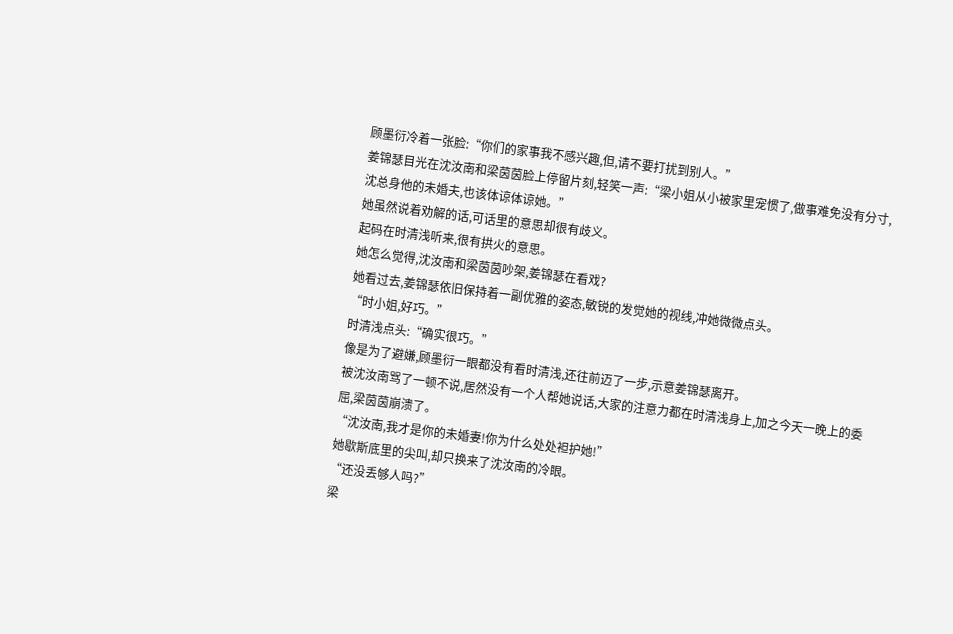顾墨衍冷着一张脸:“你们的家事我不感兴趣,但,请不要打扰到别人。”
姜锦瑟目光在沈汝南和梁茵茵脸上停留片刻,轻笑一声:“梁小姐从小被家里宠惯了,做事难免没有分寸,沈总身他的未婚夫,也该体谅体谅她。”
她虽然说着劝解的话,可话里的意思却很有歧义。
起码在时清浅听来,很有拱火的意思。
她怎么觉得,沈汝南和梁茵茵吵架,姜锦瑟在看戏?
她看过去,姜锦瑟依旧保持着一副优雅的姿态,敏锐的发觉她的视线,冲她微微点头。
“时小姐,好巧。”
时清浅点头:“确实很巧。”
像是为了避嫌,顾墨衍一眼都没有看时清浅,还往前迈了一步,示意姜锦瑟离开。
被沈汝南骂了一顿不说,居然没有一个人帮她说话,大家的注意力都在时清浅身上,加之今天一晚上的委屈,梁茵茵崩溃了。
“沈汝南,我才是你的未婚妻!你为什么处处袒护她!”
她歇斯底里的尖叫,却只换来了沈汝南的冷眼。
“还没丢够人吗?”
梁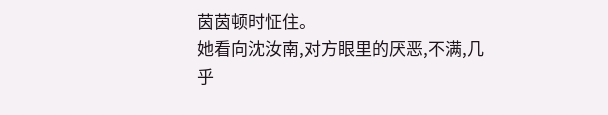茵茵顿时怔住。
她看向沈汝南,对方眼里的厌恶,不满,几乎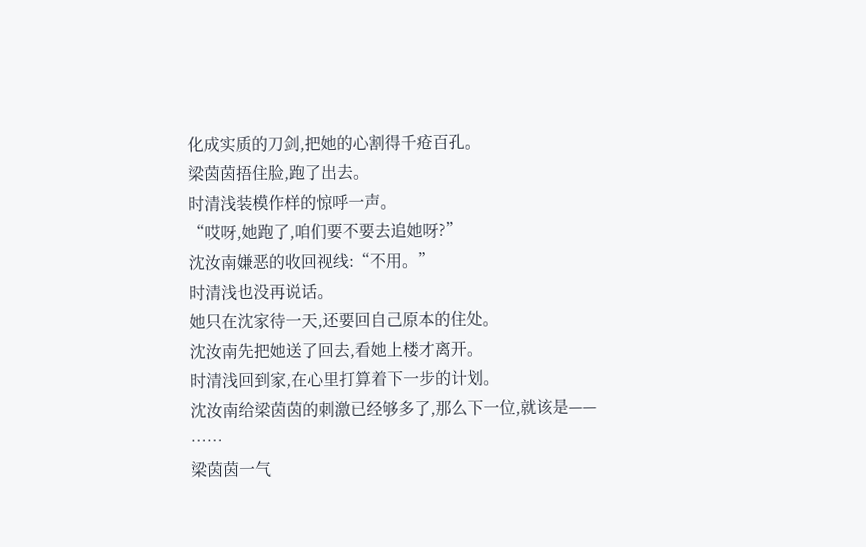化成实质的刀剑,把她的心割得千疮百孔。
梁茵茵捂住脸,跑了出去。
时清浅装模作样的惊呼一声。
“哎呀,她跑了,咱们要不要去追她呀?”
沈汝南嫌恶的收回视线:“不用。”
时清浅也没再说话。
她只在沈家待一天,还要回自己原本的住处。
沈汝南先把她送了回去,看她上楼才离开。
时清浅回到家,在心里打算着下一步的计划。
沈汝南给梁茵茵的刺激已经够多了,那么下一位,就该是——
……
梁茵茵一气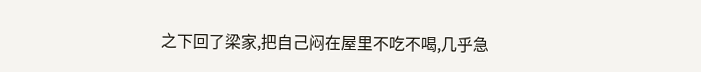之下回了梁家,把自己闷在屋里不吃不喝,几乎急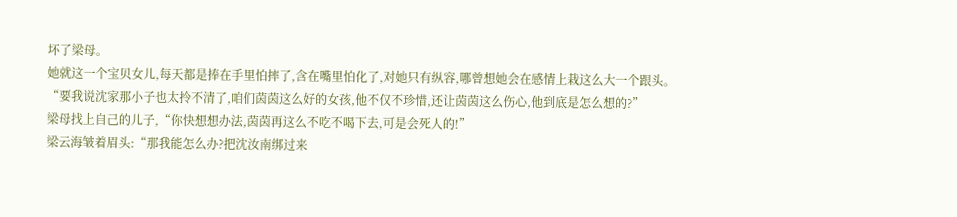坏了梁母。
她就这一个宝贝女儿,每天都是捧在手里怕摔了,含在嘴里怕化了,对她只有纵容,哪曾想她会在感情上栽这么大一个跟头。
“要我说沈家那小子也太拎不清了,咱们茵茵这么好的女孩,他不仅不珍惜,还让茵茵这么伤心,他到底是怎么想的?”
梁母找上自己的儿子,“你快想想办法,茵茵再这么不吃不喝下去,可是会死人的!”
梁云海皱着眉头:“那我能怎么办?把沈汝南绑过来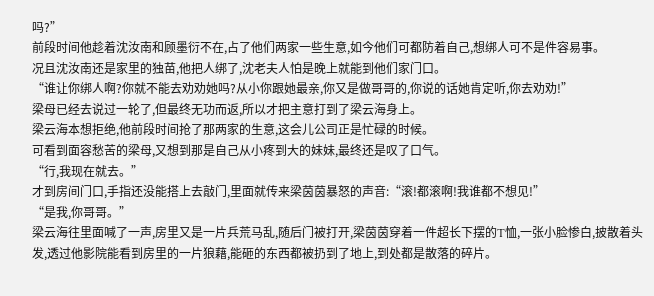吗?”
前段时间他趁着沈汝南和顾墨衍不在,占了他们两家一些生意,如今他们可都防着自己,想绑人可不是件容易事。
况且沈汝南还是家里的独苗,他把人绑了,沈老夫人怕是晚上就能到他们家门口。
“谁让你绑人啊?你就不能去劝劝她吗?从小你跟她最亲,你又是做哥哥的,你说的话她肯定听,你去劝劝!”
梁母已经去说过一轮了,但最终无功而返,所以才把主意打到了梁云海身上。
梁云海本想拒绝,他前段时间抢了那两家的生意,这会儿公司正是忙碌的时候。
可看到面容愁苦的梁母,又想到那是自己从小疼到大的妹妹,最终还是叹了口气。
“行,我现在就去。”
才到房间门口,手指还没能搭上去敲门,里面就传来梁茵茵暴怒的声音:“滚!都滚啊!我谁都不想见!”
“是我,你哥哥。”
梁云海往里面喊了一声,房里又是一片兵荒马乱,随后门被打开,梁茵茵穿着一件超长下摆的T恤,一张小脸惨白,披散着头发,透过他影院能看到房里的一片狼藉,能砸的东西都被扔到了地上,到处都是散落的碎片。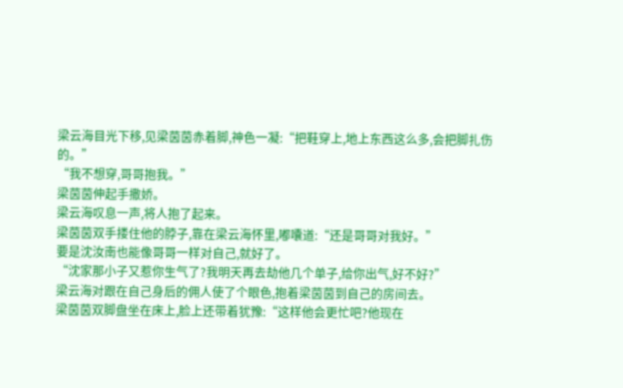梁云海目光下移,见梁茵茵赤着脚,神色一凝:“把鞋穿上,地上东西这么多,会把脚扎伤的。”
“我不想穿,哥哥抱我。”
梁茵茵伸起手撒娇。
梁云海叹息一声,将人抱了起来。
梁茵茵双手搂住他的脖子,靠在梁云海怀里,嘟囔道:“还是哥哥对我好。”
要是沈汝南也能像哥哥一样对自己,就好了。
“沈家那小子又惹你生气了?我明天再去劫他几个单子,给你出气,好不好?”
梁云海对跟在自己身后的佣人使了个眼色,抱着梁茵茵到自己的房间去。
梁茵茵双脚盘坐在床上,脸上还带着犹豫:“这样他会更忙吧?他现在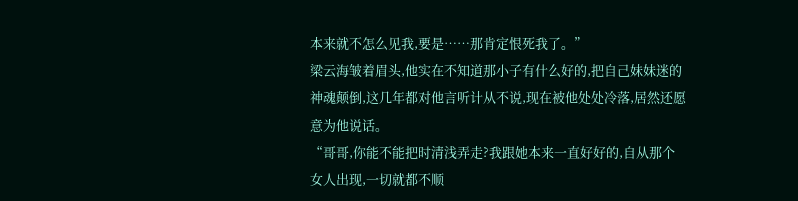本来就不怎么见我,要是……那肯定恨死我了。”
梁云海皱着眉头,他实在不知道那小子有什么好的,把自己妹妹迷的神魂颠倒,这几年都对他言听计从不说,现在被他处处冷落,居然还愿意为他说话。
“哥哥,你能不能把时清浅弄走?我跟她本来一直好好的,自从那个女人出现,一切就都不顺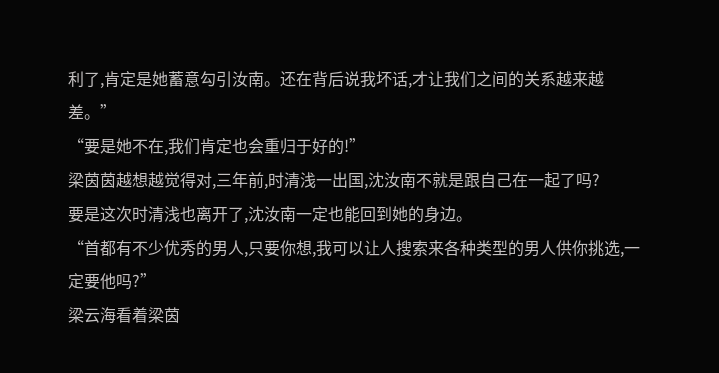利了,肯定是她蓄意勾引汝南。还在背后说我坏话,才让我们之间的关系越来越差。”
“要是她不在,我们肯定也会重归于好的!”
梁茵茵越想越觉得对,三年前,时清浅一出国,沈汝南不就是跟自己在一起了吗?
要是这次时清浅也离开了,沈汝南一定也能回到她的身边。
“首都有不少优秀的男人,只要你想,我可以让人搜索来各种类型的男人供你挑选,一定要他吗?”
梁云海看着梁茵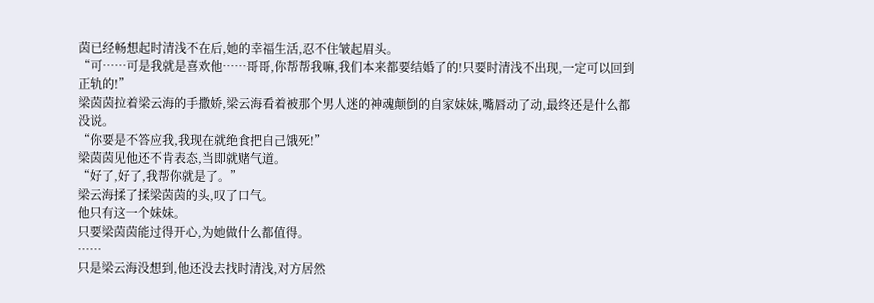茵已经畅想起时清浅不在后,她的幸福生活,忍不住皱起眉头。
“可……可是我就是喜欢他……哥哥,你帮帮我嘛,我们本来都要结婚了的!只要时清浅不出现,一定可以回到正轨的!”
梁茵茵拉着梁云海的手撒娇,梁云海看着被那个男人迷的神魂颠倒的自家妹妹,嘴唇动了动,最终还是什么都没说。
“你要是不答应我,我现在就绝食把自己饿死!”
梁茵茵见他还不肯表态,当即就赌气道。
“好了,好了,我帮你就是了。”
梁云海揉了揉梁茵茵的头,叹了口气。
他只有这一个妹妹。
只要梁茵茵能过得开心,为她做什么都值得。
……
只是梁云海没想到,他还没去找时清浅,对方居然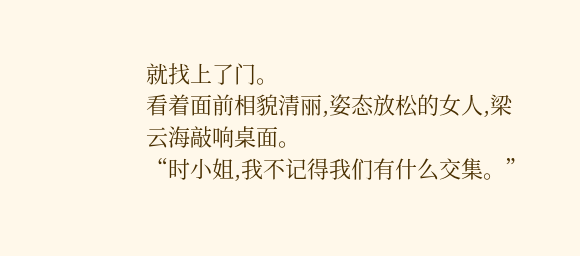就找上了门。
看着面前相貌清丽,姿态放松的女人,梁云海敲响桌面。
“时小姐,我不记得我们有什么交集。”